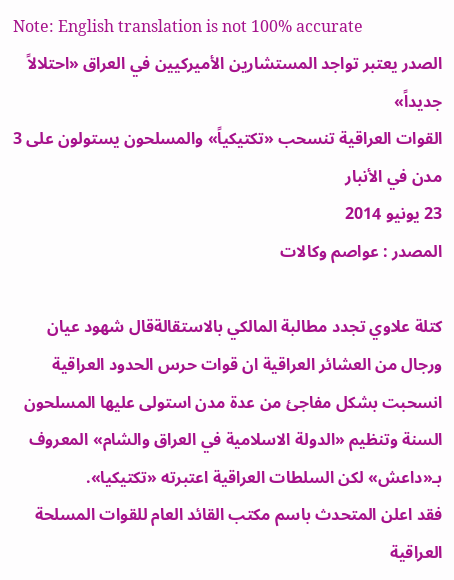Note: English translation is not 100% accurate
الصدر يعتبر تواجد المستشارين الأميركيين في العراق «احتلالاً جديداً»
القوات العراقية تنسحب «تكتيكياً» والمسلحون يستولون على 3 مدن في الأنبار
23 يونيو 2014
المصدر : عواصم وكالات

كتلة علاوي تجدد مطالبة المالكي بالاستقالةقال شهود عيان ورجال من العشائر العراقية ان قوات حرس الحدود العراقية انسحبت بشكل مفاجئ من عدة مدن استولى عليها المسلحون السنة وتنظيم «الدولة الاسلامية في العراق والشام» المعروف بـ«داعش» لكن السلطات العراقية اعتبرته «تكتيكيا».
فقد اعلن المتحدث باسم مكتب القائد العام للقوات المسلحة العراقية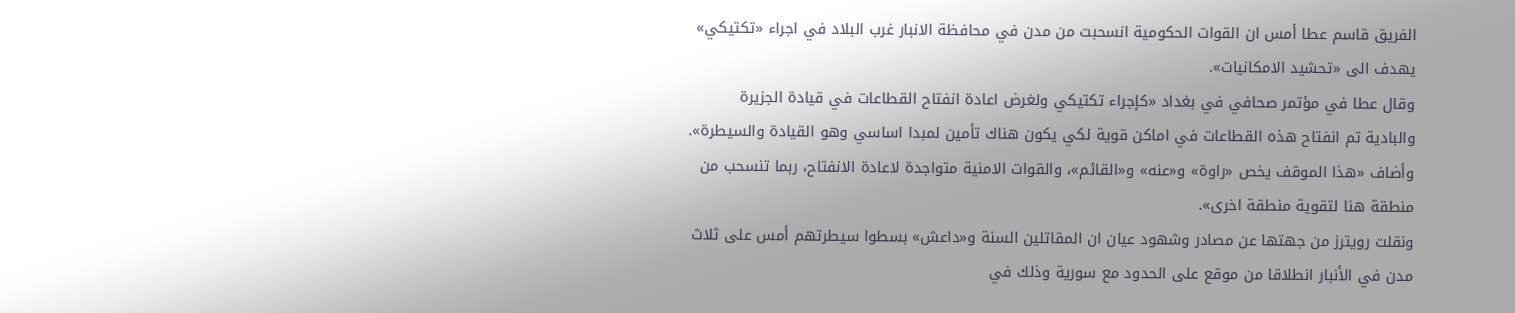الفريق قاسم عطا أمس ان القوات الحكومية انسحبت من مدن في محافظة الانبار غرب البلاد في اجراء «تكتيكي» يهدف الى «تحشيد الامكانيات».
وقال عطا في مؤتمر صحافي في بغداد «كإجراء تكتيكي ولغرض اعادة انفتاح القطاعات في قيادة الجزيرة والبادية تم انفتاح هذه القطاعات في اماكن قوية لكي يكون هناك تأمين لمبدا اساسي وهو القيادة والسيطرة».
وأضاف «هذا الموقف يخص «راوة» و«عنه» و«القائم»، والقوات الامنية متواجدة لاعادة الانفتاح، ربما تنسحب من منطقة هنا لتقوية منطقة اخرى».
ونقلت رويترز من جهتها عن مصادر وشهود عيان ان المقاتلين السنة و«داعش» بسطوا سيطرتهم أمس على ثلاث مدن في الأنبار انطلاقا من موقع على الحدود مع سورية وذلك في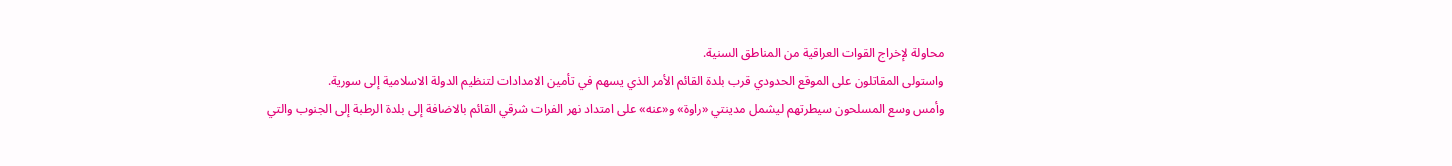محاولة لإخراج القوات العراقية من المناطق السنية.
واستولى المقاتلون على الموقع الحدودي قرب بلدة القائم الأمر الذي يسهم في تأمين الامدادات لتنظيم الدولة الاسلامية إلى سورية.
وأمس وسع المسلحون سيطرتهم ليشمل مدينتي «راوة» و«عنه» على امتداد نهر الفرات شرقي القائم بالاضافة إلى بلدة الرطبة إلى الجنوب والتي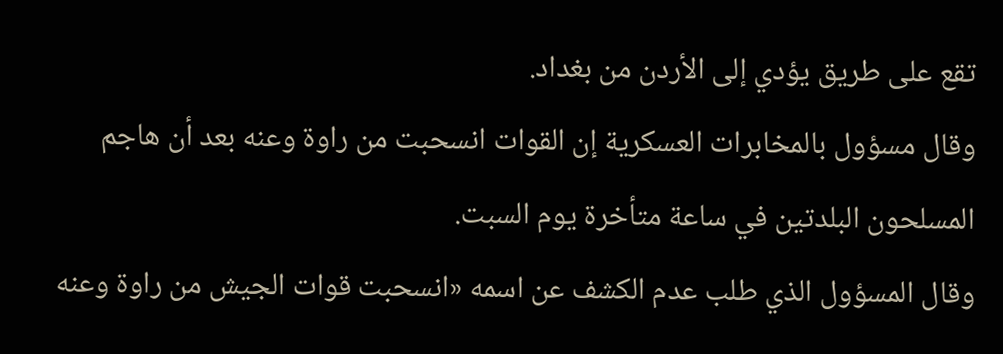تقع على طريق يؤدي إلى الأردن من بغداد.
وقال مسؤول بالمخابرات العسكرية إن القوات انسحبت من راوة وعنه بعد أن هاجم المسلحون البلدتين في ساعة متأخرة يوم السبت.
وقال المسؤول الذي طلب عدم الكشف عن اسمه «انسحبت قوات الجيش من راوة وعنه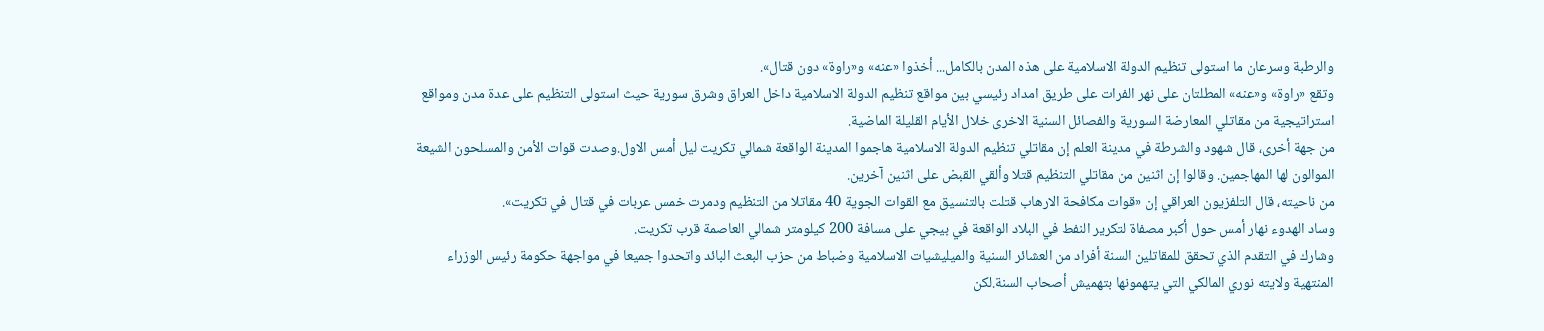والرطبة وسرعان ما استولى تنظيم الدولة الاسلامية على هذه المدن بالكامل... أخذوا «عنه» و«راوة» دون قتال».
وتقع «راوة» و«عنه» المطلتان على نهر الفرات على طريق امداد رئيسي بين مواقع تنظيم الدولة الاسلامية داخل العراق وشرق سورية حيث استولى التنظيم على عدة مدن ومواقع استراتيجية من مقاتلي المعارضة السورية والفصائل السنية الاخرى خلال الأيام القليلة الماضية.
من جهة أخرى، قال شهود والشرطة في مدينة العلم إن مقاتلي تنظيم الدولة الاسلامية هاجموا المدينة الواقعة شمالي تكريت ليل أمس الاول.وصدت قوات الأمن والمسلحون الشيعة الموالون لها المهاجمين. وقالوا إن اثنين من مقاتلي التنظيم قتلا وألقي القبض على اثنين آخرين.
من ناحيته، قال التلفزيون العراقي إن «قوات مكافحة الارهاب قتلت بالتنسيق مع القوات الجوية 40 مقاتلا من التنظيم ودمرت خمس عربات في قتال في تكريت».
وساد الهدوء نهار أمس حول أكبر مصفاة لتكرير النفط في البلاد الواقعة في بيجي على مسافة 200 كيلومتر شمالي العاصمة قرب تكريت.
وشارك في التقدم الذي تحقق للمقاتلين السنة أفراد من العشائر السنية والميليشيات الاسلامية وضباط من حزب البعث البائد واتحدوا جميعا في مواجهة حكومة رئيس الوزراء المنتهية ولايته نوري المالكي التي يتهمونها بتهميش أصحاب السنة.لكن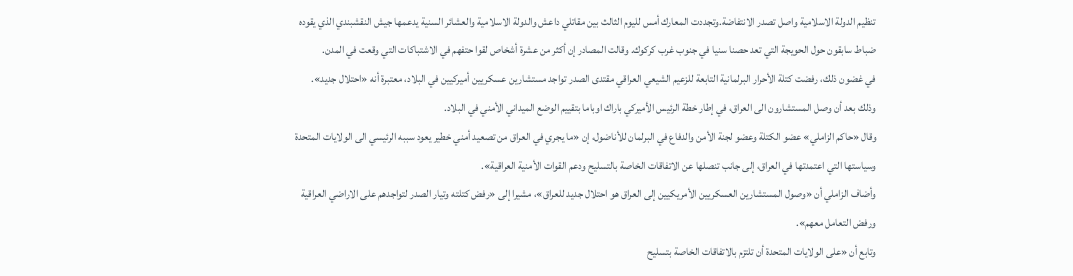تنظيم الدولة الاسلامية واصل تصدر الانتفاضة.وتجددت المعارك أمس لليوم الثالث بين مقاتلي داعش والدولة الاسلامية والعشائر السنية يدعمها جيش النقشبندي الذي يقوده ضباط سابقون حول الحويجة التي تعد حصنا سنيا في جنوب غرب كركوك. وقالت المصادر إن أكثر من عشرة أشخاص لقوا حتفهم في الاشتباكات التي وقعت في المدن.
في غضون ذلك، رفضت كتلة الأحرار البرلمانية التابعة للزعيم الشيعي العراقي مقتدى الصدر تواجد مستشارين عسكريين أميركيين في البلاد، معتبرة أنه «احتلال جديد».
وذلك بعد أن وصل المستشارون الى العراق، في إطار خطة الرئيس الأميركي باراك اوباما بتقييم الوضع الميداني الأمني في البلاد.
وقال «حاكم الزاملي» عضو الكتلة وعضو لجنة الأمن والدفاع في البرلمان للأناضول، إن «ما يجري في العراق من تصعيد أمني خطير يعود سببه الرئيسي الى الولايات المتحدة وسياستها التي اعتمدتها في العراق، إلى جانب تنصلها عن الاتفاقات الخاصة بالتسليح ودعم القوات الأمنية العراقية».
وأضاف الزاملي أن «وصول المستشارين العسكريين الأمريكيين إلى العراق هو احتلال جديد للعراق»، مشيرا إلى «رفض كتلته وتيار الصدر لتواجدهم على الاراضي العراقية ورفض التعامل معهم».
وتابع أن «على الولايات المتحدة أن تلتزم بالاتفاقات الخاصة بتسليح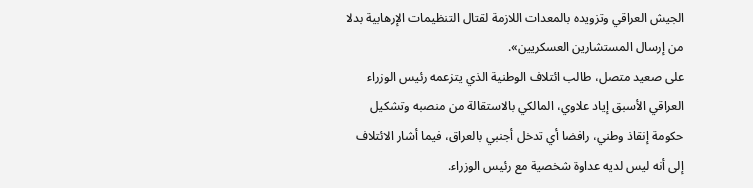الجيش العراقي وتزويده بالمعدات اللازمة لقتال التنظيمات الإرهابية بدلا من إرسال المستشارين العسكريين».
على صعيد متصل، طالب ائتلاف الوطنية الذي يتزعمه رئيس الوزراء العراقي الأسبق إياد علاوي، المالكي بالاستقالة من منصبه وتشكيل حكومة إنقاذ وطني، رافضا أي تدخل أجنبي بالعراق، فيما أشار الائتلاف إلى أنه ليس لديه عداوة شخصية مع رئيس الوزراء.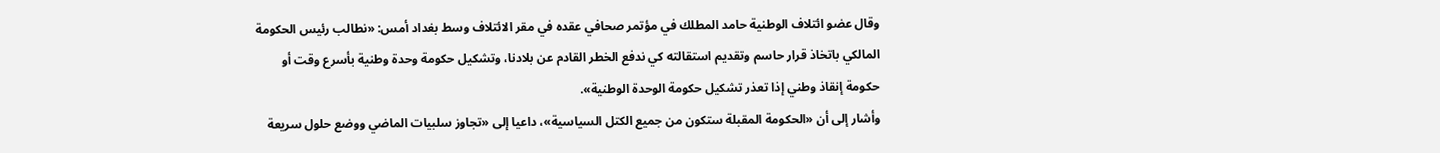وقال عضو ائتلاف الوطنية حامد المطلك في مؤتمر صحافي عقده في مقر الائتلاف وسط بغداد أمس: «نطالب رئيس الحكومة المالكي باتخاذ قرار حاسم وتقديم استقالته كي ندفع الخطر القادم عن بلادنا، وتشكيل حكومة وحدة وطنية بأسرع وقت أو حكومة إنقاذ وطني إذا تعذر تشكيل حكومة الوحدة الوطنية».
وأشار إلى أن «الحكومة المقبلة ستكون من جميع الكتل السياسية»، داعيا إلى «تجاوز سلبيات الماضي ووضع حلول سريعة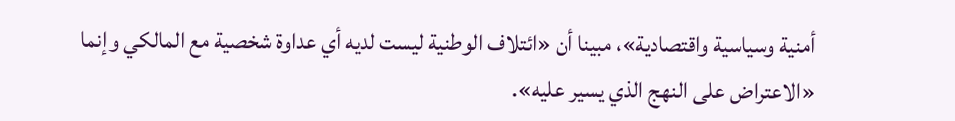أمنية وسياسية واقتصادية»، مبينا أن «ائتلاف الوطنية ليست لديه أي عداوة شخصية مع المالكي وإنما «الاعتراض على النهج الذي يسير عليه».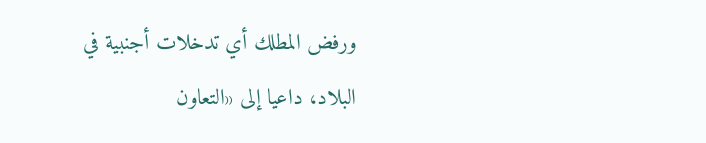ورفض المطلك أي تدخلات أجنبية في البلاد، داعيا إلى «التعاون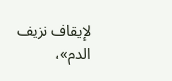لإيقاف نزيف الدم»،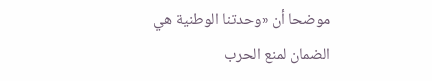موضحا أن «وحدتنا الوطنية هي الضمان لمنع الحرب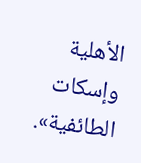الأهلية وإسكات الطائفية».